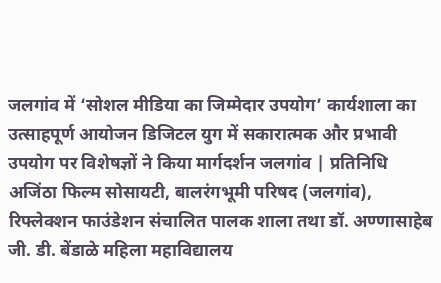जलगांव में ‘सोशल मीडिया का जिम्मेदार उपयोग’ कार्यशाला का उत्साहपूर्ण आयोजन डिजिटल युग में सकारात्मक और प्रभावी उपयोग पर विशेषज्ञों ने किया मार्गदर्शन जलगांव | प्रतिनिधि अजिंठा फिल्म सोसायटी, बालरंगभूमी परिषद (जलगांव), रिफ्लेक्शन फाउंडेशन संचालित पालक शाला तथा डॉ. अण्णासाहेब जी. डी. बेंडाळे महिला महाविद्यालय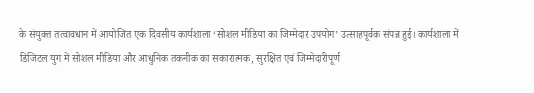के संयुक्त तत्वावधान में आयोजित एक दिवसीय कार्यशाला ‘सोशल मीडिया का जिम्मेदार उपयोग’ उत्साहपूर्वक संपन्न हुई। कार्यशाला में डिजिटल युग में सोशल मीडिया और आधुनिक तकनीक का सकारात्मक, सुरक्षित एवं जिम्मेदारीपूर्ण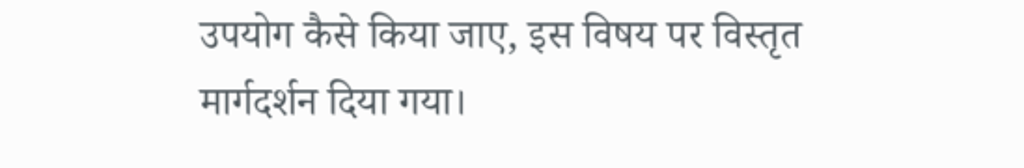उपयोग कैसे किया जाए, इस विषय पर विस्तृत मार्गदर्शन दिया गया।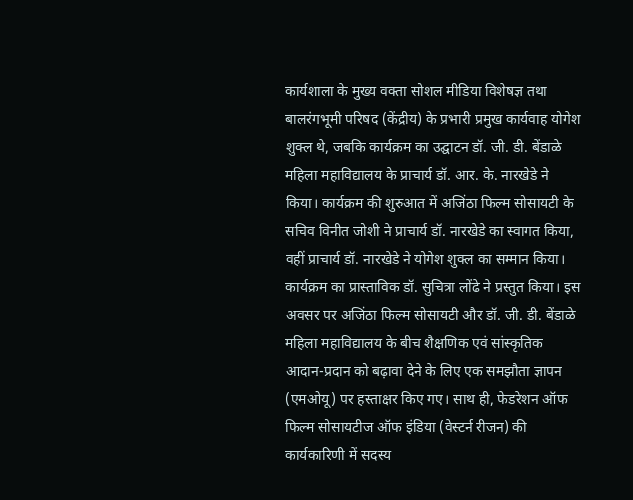कार्यशाला के मुख्य वक्ता सोशल मीडिया विशेषज्ञ तथा बालरंगभूमी परिषद (केंद्रीय) के प्रभारी प्रमुख कार्यवाह योगेश शुक्ल थे, जबकि कार्यक्रम का उद्घाटन डॉ. जी. डी. बेंडाळे महिला महाविद्यालय के प्राचार्य डॉ. आर. के. नारखेडे ने किया। कार्यक्रम की शुरुआत में अजिंठा फिल्म सोसायटी के सचिव विनीत जोशी ने प्राचार्य डॉ. नारखेडे का स्वागत किया, वहीं प्राचार्य डॉ. नारखेडे ने योगेश शुक्ल का सम्मान किया। कार्यक्रम का प्रास्ताविक डॉ. सुचित्रा लोंढे ने प्रस्तुत किया। इस अवसर पर अजिंठा फिल्म सोसायटी और डॉ. जी. डी. बेंडाळे महिला महाविद्यालय के बीच शैक्षणिक एवं सांस्कृतिक आदान-प्रदान को बढ़ावा देने के लिए एक समझौता ज्ञापन (एमओयू) पर हस्ताक्षर किए गए। साथ ही, फेडरेशन ऑफ फिल्म सोसायटीज ऑफ इंडिया (वेस्टर्न रीजन) की कार्यकारिणी में सदस्य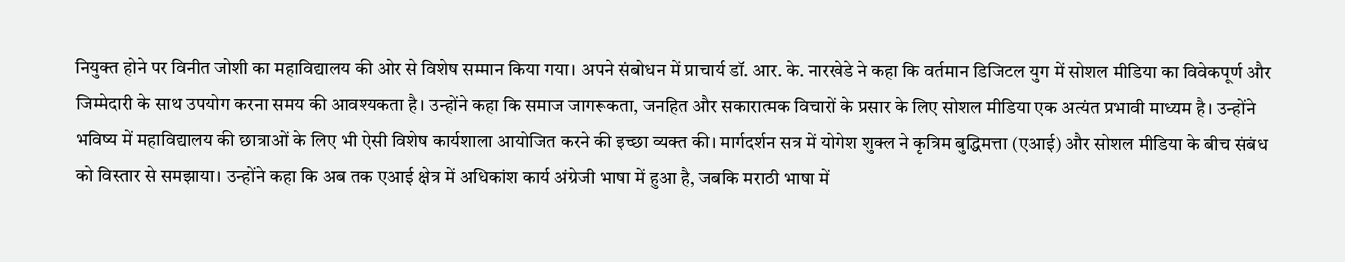नियुक्त होने पर विनीत जोशी का महाविद्यालय की ओर से विशेष सम्मान किया गया। अपने संबोधन में प्राचार्य डॉ. आर. के. नारखेडे ने कहा कि वर्तमान डिजिटल युग में सोशल मीडिया का विवेकपूर्ण और जिम्मेदारी के साथ उपयोग करना समय की आवश्यकता है। उन्होंने कहा कि समाज जागरूकता, जनहित और सकारात्मक विचारों के प्रसार के लिए सोशल मीडिया एक अत्यंत प्रभावी माध्यम है। उन्होंने भविष्य में महाविद्यालय की छात्राओं के लिए भी ऐसी विशेष कार्यशाला आयोजित करने की इच्छा व्यक्त की। मार्गदर्शन सत्र में योगेश शुक्ल ने कृत्रिम बुद्धिमत्ता (एआई) और सोशल मीडिया के बीच संबंध को विस्तार से समझाया। उन्होंने कहा कि अब तक एआई क्षेत्र में अधिकांश कार्य अंग्रेजी भाषा में हुआ है, जबकि मराठी भाषा में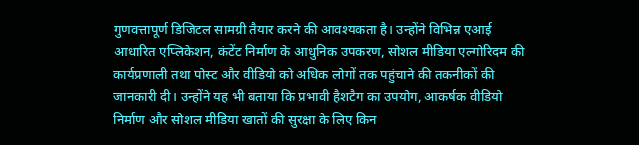गुणवत्तापूर्ण डिजिटल सामग्री तैयार करने की आवश्यकता है। उन्होंने विभिन्न एआई आधारित एप्लिकेशन, कंटेंट निर्माण के आधुनिक उपकरण, सोशल मीडिया एल्गोरिदम की कार्यप्रणाली तथा पोस्ट और वीडियो को अधिक लोगों तक पहुंचाने की तकनीकों की जानकारी दी। उन्होंने यह भी बताया कि प्रभावी हैशटैग का उपयोग, आकर्षक वीडियो निर्माण और सोशल मीडिया खातों की सुरक्षा के लिए किन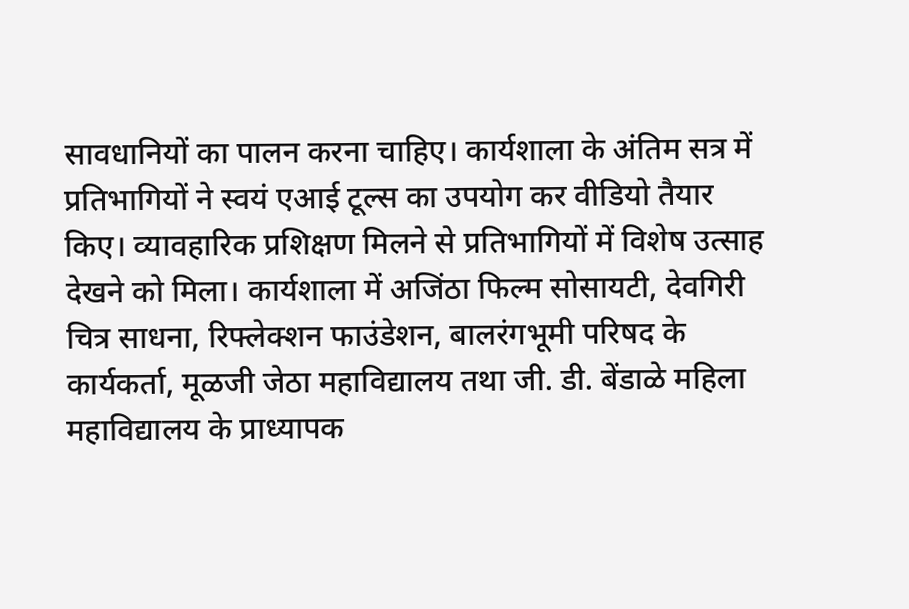सावधानियों का पालन करना चाहिए। कार्यशाला के अंतिम सत्र में प्रतिभागियों ने स्वयं एआई टूल्स का उपयोग कर वीडियो तैयार किए। व्यावहारिक प्रशिक्षण मिलने से प्रतिभागियों में विशेष उत्साह देखने को मिला। कार्यशाला में अजिंठा फिल्म सोसायटी, देवगिरी चित्र साधना, रिफ्लेक्शन फाउंडेशन, बालरंगभूमी परिषद के कार्यकर्ता, मूळजी जेठा महाविद्यालय तथा जी. डी. बेंडाळे महिला महाविद्यालय के प्राध्यापक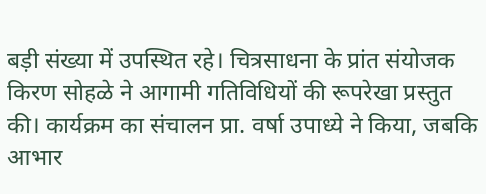बड़ी संख्या में उपस्थित रहे। चित्रसाधना के प्रांत संयोजक किरण सोहळे ने आगामी गतिविधियों की रूपरेखा प्रस्तुत की। कार्यक्रम का संचालन प्रा. वर्षा उपाध्ये ने किया, जबकि आभार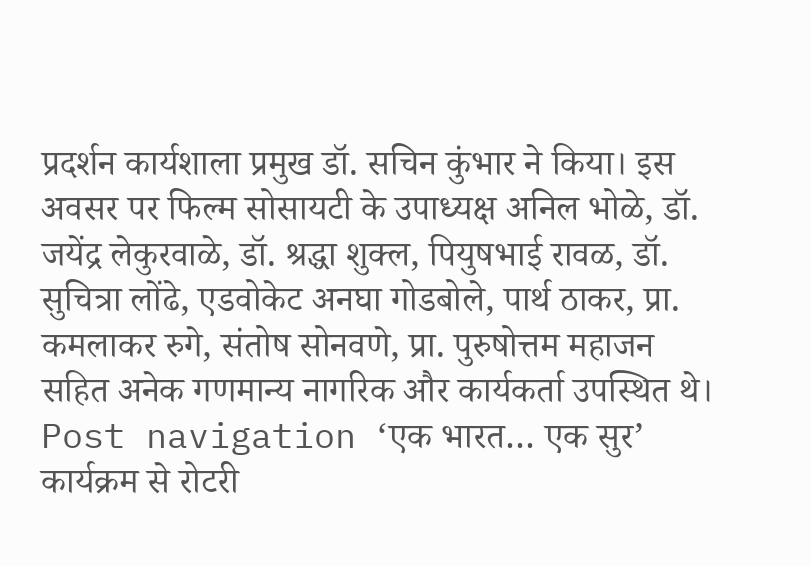प्रदर्शन कार्यशाला प्रमुख डॉ. सचिन कुंभार ने किया। इस अवसर पर फिल्म सोसायटी के उपाध्यक्ष अनिल भोळे, डॉ. जयेंद्र लेकुरवाळे, डॉ. श्रद्धा शुक्ल, पियुषभाई रावळ, डॉ. सुचित्रा लोंढे, एडवोकेट अनघा गोडबोले, पार्थ ठाकर, प्रा. कमलाकर रुगे, संतोष सोनवणे, प्रा. पुरुषोत्तम महाजन सहित अनेक गणमान्य नागरिक और कार्यकर्ता उपस्थित थे। Post navigation ‘एक भारत… एक सुर’ कार्यक्रम से रोटरी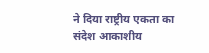ने दिया राष्ट्रीय एकता का संदेश आकाशीय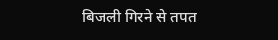बिजली गिरने से तपत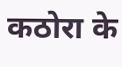कठोरा के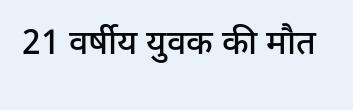21 वर्षीय युवक की मौत